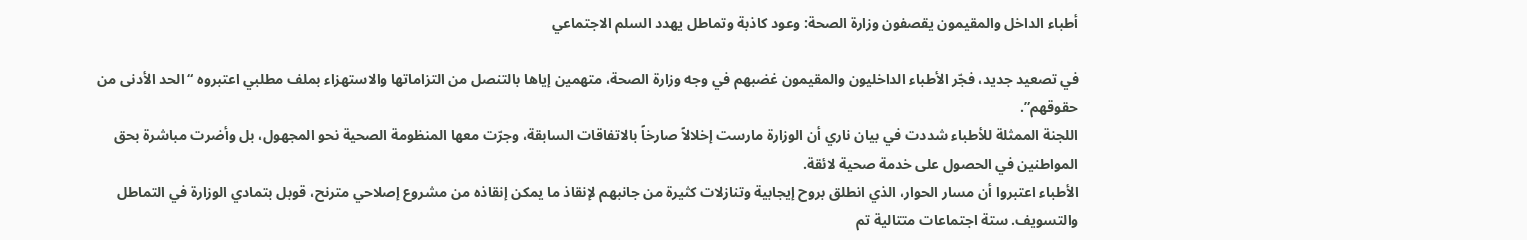أطباء الداخل والمقيمون يقصفون وزارة الصحة: وعود كاذبة وتماطل يهدد السلم الاجتماعي

في تصعيد جديد، فجّر الأطباء الداخليون والمقيمون غضبهم في وجه وزارة الصحة، متهمين إياها بالتنصل من التزاماتها والاستهزاء بملف مطلبي اعتبروه “الحد الأدنى من حقوقهم”.
اللجنة الممثلة للأطباء شددت في بيان ناري أن الوزارة مارست إخلالاً صارخاً بالاتفاقات السابقة، وجرّت معها المنظومة الصحية نحو المجهول، بل وأضرت مباشرة بحق المواطنين في الحصول على خدمة صحية لائقة.
الأطباء اعتبروا أن مسار الحوار، الذي انطلق بروح إيجابية وتنازلات كثيرة من جانبهم لإنقاذ ما يمكن إنقاذه من مشروع إصلاحي مترنح، قوبل بتمادي الوزارة في التماطل والتسويف. ستة اجتماعات متتالية تم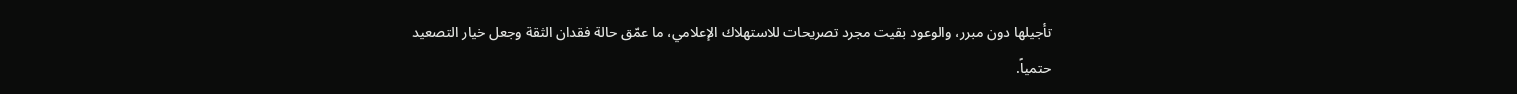تأجيلها دون مبرر، والوعود بقيت مجرد تصريحات للاستهلاك الإعلامي، ما عمّق حالة فقدان الثقة وجعل خيار التصعيد حتمياً.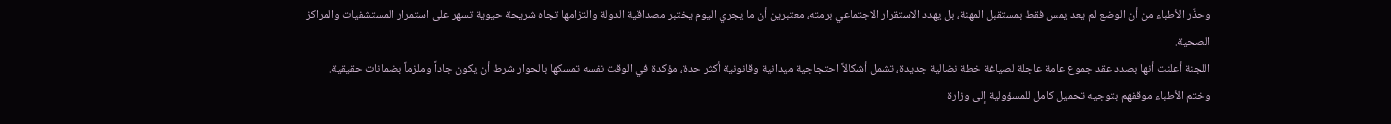وحذّر الأطباء من أن الوضع لم يعد يمس فقط بمستقبل المهنة، بل يهدد الاستقرار الاجتماعي برمته، معتبرين أن ما يجري اليوم يختبر مصداقية الدولة والتزامها تجاه شريحة حيوية تسهر على استمرار المستشفيات والمراكز الصحية.
اللجنة أعلنت أنها بصدد عقد جموع عامة عاجلة لصياغة خطة نضالية جديدة، تشمل أشكالاً احتجاجية ميدانية وقانونية أكثر حدة، مؤكدة في الوقت نفسه تمسكها بالحوار شرط أن يكون جاداً وملزماً بضمانات حقيقية.
وختم الأطباء موقفهم بتوجيه تحميل كامل للمسؤولية إلى وزارة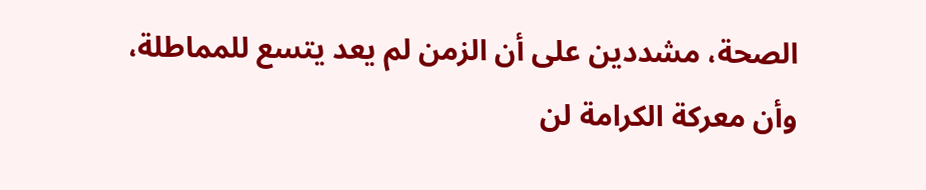الصحة، مشددين على أن الزمن لم يعد يتسع للمماطلة، وأن معركة الكرامة لن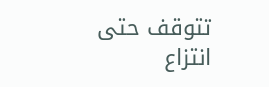تتوقف حتى انتزاع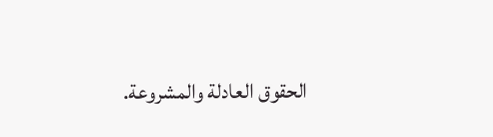الحقوق العادلة والمشروعة.